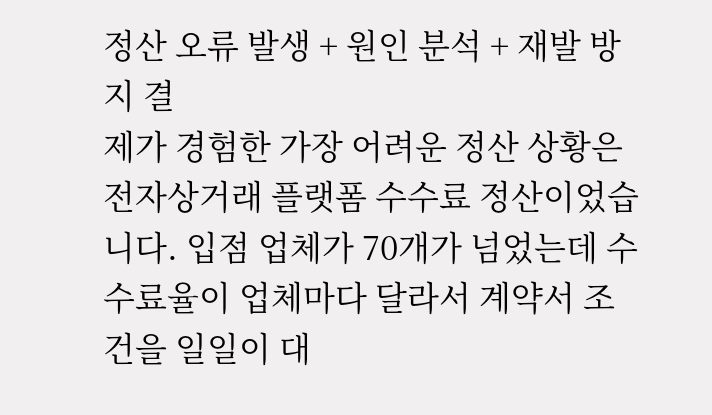정산 오류 발생 + 원인 분석 + 재발 방지 결
제가 경험한 가장 어려운 정산 상황은 전자상거래 플랫폼 수수료 정산이었습니다. 입점 업체가 70개가 넘었는데 수수료율이 업체마다 달라서 계약서 조건을 일일이 대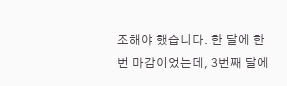조해야 했습니다. 한 달에 한 번 마감이었는데, 3번째 달에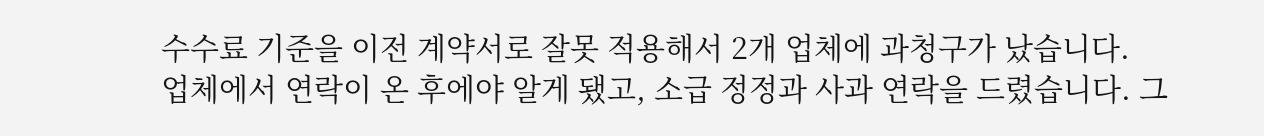수수료 기준을 이전 계약서로 잘못 적용해서 2개 업체에 과청구가 났습니다.
업체에서 연락이 온 후에야 알게 됐고, 소급 정정과 사과 연락을 드렸습니다. 그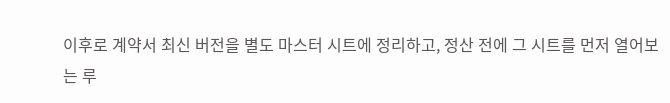이후로 계약서 최신 버전을 별도 마스터 시트에 정리하고, 정산 전에 그 시트를 먼저 열어보는 루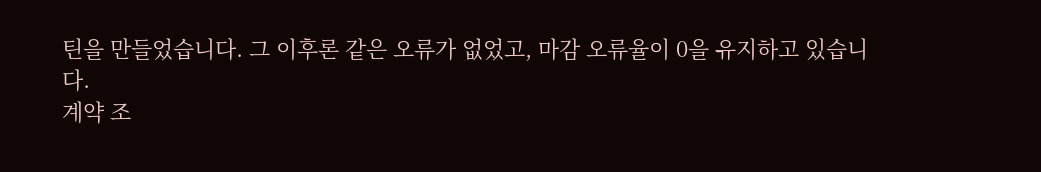틴을 만들었습니다. 그 이후론 같은 오류가 없었고, 마감 오류율이 0을 유지하고 있습니다.
계약 조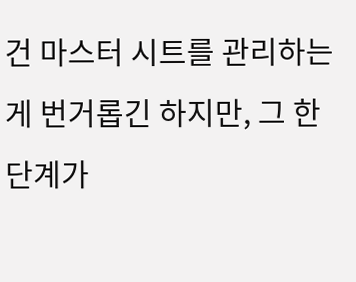건 마스터 시트를 관리하는 게 번거롭긴 하지만, 그 한 단계가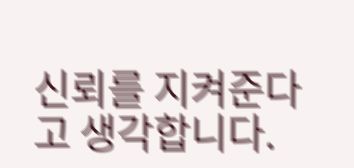신뢰를 지켜준다고 생각합니다.